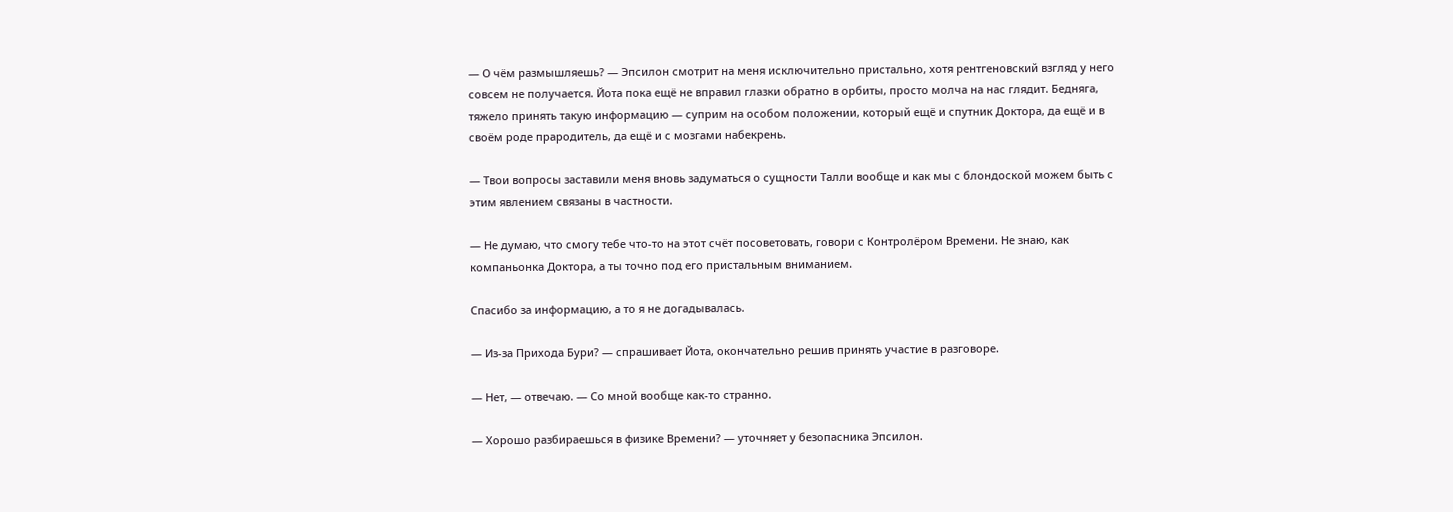— О чём размышляешь? — Эпсилон смотрит на меня исключительно пристально, хотя рентгеновский взгляд у него совсем не получается. Йота пока ещё не вправил глазки обратно в орбиты, просто молча на нас глядит. Бедняга, тяжело принять такую информацию — суприм на особом положении, который ещё и спутник Доктора, да ещё и в своём роде прародитель, да ещё и с мозгами набекрень.

— Твои вопросы заставили меня вновь задуматься о сущности Талли вообще и как мы с блондоской можем быть с этим явлением связаны в частности.

— Не думаю, что смогу тебе что-то на этот счёт посоветовать, говори с Контролёром Времени. Не знаю, как компаньонка Доктора, а ты точно под его пристальным вниманием.

Спасибо за информацию, а то я не догадывалась.

— Из-за Прихода Бури? — спрашивает Йота, окончательно решив принять участие в разговоре.

— Нет, — отвечаю. — Со мной вообще как-то странно.

— Хорошо разбираешься в физике Времени? — уточняет у безопасника Эпсилон.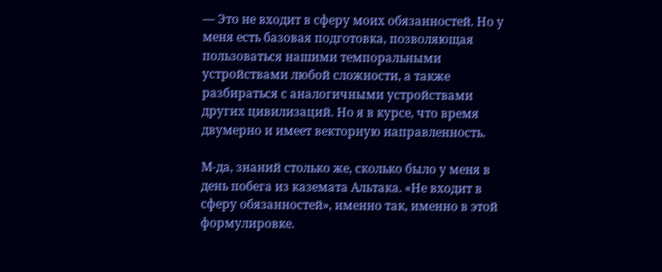— Это не входит в сферу моих обязанностей. Но у меня есть базовая подготовка, позволяющая пользоваться нашими темпоральными устройствами любой сложности, а также разбираться с аналогичными устройствами других цивилизаций. Но я в курсе, что время двумерно и имеет векторную направленность.

М-да, знаний столько же, сколько было у меня в день побега из каземата Альтака. «Не входит в сферу обязанностей», именно так, именно в этой формулировке.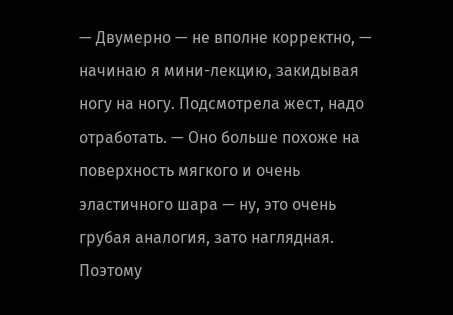— Двумерно — не вполне корректно, — начинаю я мини-лекцию, закидывая ногу на ногу. Подсмотрела жест, надо отработать. — Оно больше похоже на поверхность мягкого и очень эластичного шара — ну, это очень грубая аналогия, зато наглядная. Поэтому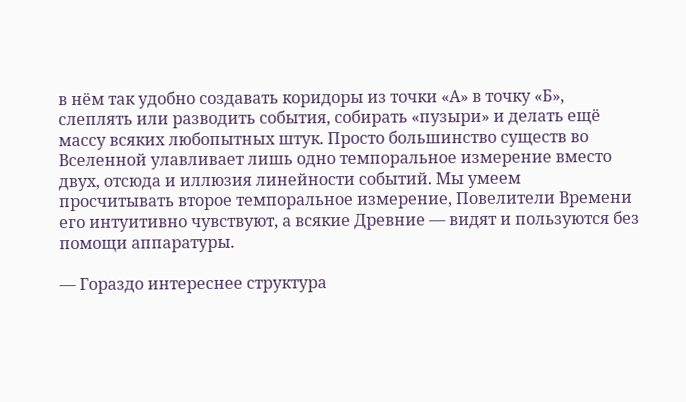в нём так удобно создавать коридоры из точки «А» в точку «Б», слеплять или разводить события, собирать «пузыри» и делать ещё массу всяких любопытных штук. Просто большинство существ во Вселенной улавливает лишь одно темпоральное измерение вместо двух, отсюда и иллюзия линейности событий. Мы умеем просчитывать второе темпоральное измерение, Повелители Времени его интуитивно чувствуют, а всякие Древние — видят и пользуются без помощи аппаратуры.

— Гораздо интереснее структура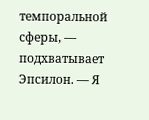темпоральной сферы, — подхватывает Эпсилон. — Я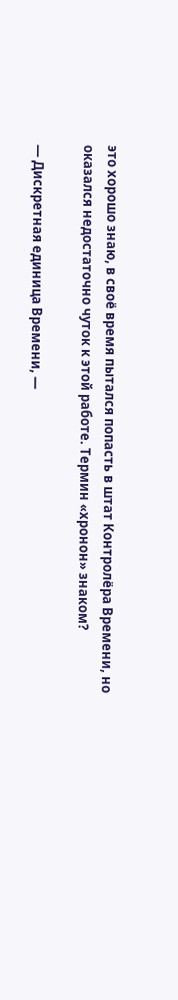это хорошо знаю, в своё время пытался попасть в штат Контролёра Времени, но оказался недостаточно чуток к этой работе. Термин «хронон» знаком?

— Дискретная единица Времени, —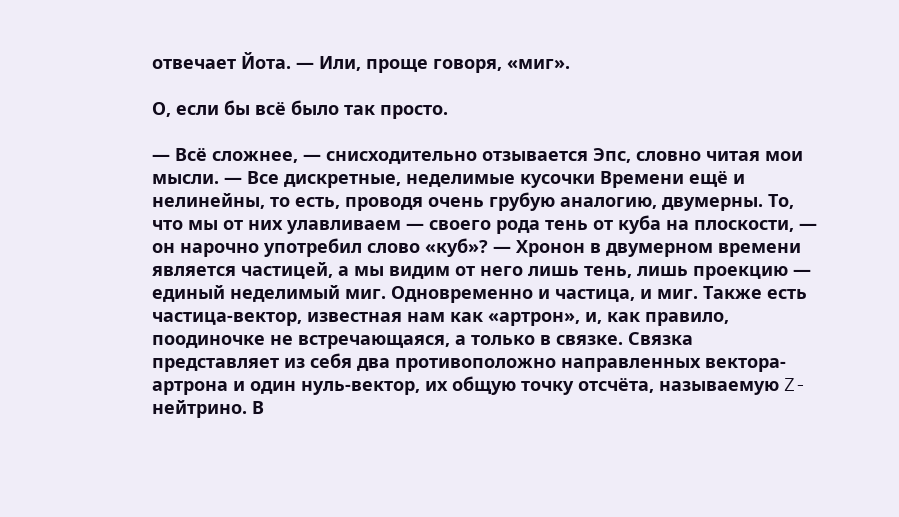отвечает Йота. — Или, проще говоря, «миг».

О, если бы всё было так просто.

— Всё сложнее, — снисходительно отзывается Эпс, словно читая мои мысли. — Все дискретные, неделимые кусочки Времени ещё и нелинейны, то есть, проводя очень грубую аналогию, двумерны. То, что мы от них улавливаем — своего рода тень от куба на плоскости, — он нарочно употребил слово «куб»? — Хронон в двумерном времени является частицей, а мы видим от него лишь тень, лишь проекцию — единый неделимый миг. Одновременно и частица, и миг. Также есть частица-вектор, известная нам как «артрон», и, как правило, поодиночке не встречающаяся, а только в связке. Связка представляет из себя два противоположно направленных вектора-артрона и один нуль-вектор, их общую точку отсчёта, называемую Z-нейтрино. В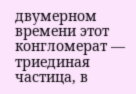двумерном времени этот конгломерат — триединая частица, в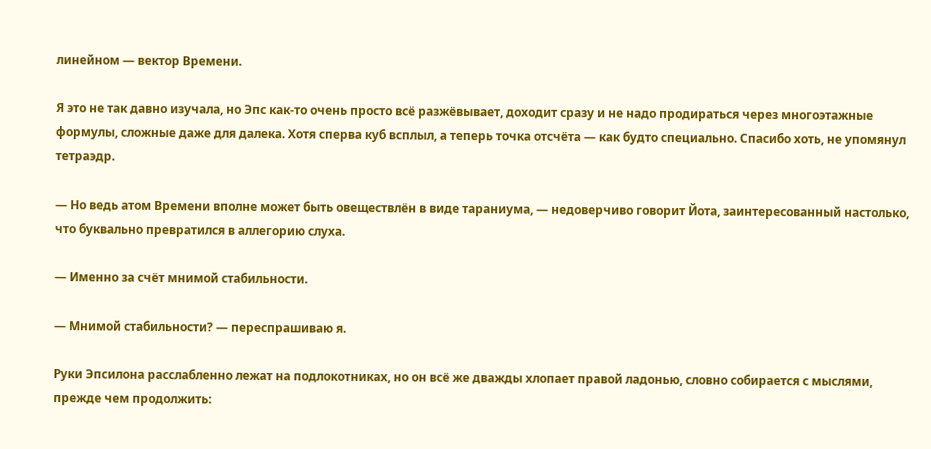линейном — вектор Времени.

Я это не так давно изучала, но Эпс как-то очень просто всё разжёвывает, доходит сразу и не надо продираться через многоэтажные формулы, сложные даже для далека. Хотя сперва куб всплыл, а теперь точка отсчёта — как будто специально. Спасибо хоть, не упомянул тетраэдр.

— Но ведь атом Времени вполне может быть овеществлён в виде тараниума, — недоверчиво говорит Йота, заинтересованный настолько, что буквально превратился в аллегорию слуха.

— Именно за счёт мнимой стабильности.

— Мнимой стабильности? — переспрашиваю я.

Руки Эпсилона расслабленно лежат на подлокотниках, но он всё же дважды хлопает правой ладонью, словно собирается с мыслями, прежде чем продолжить: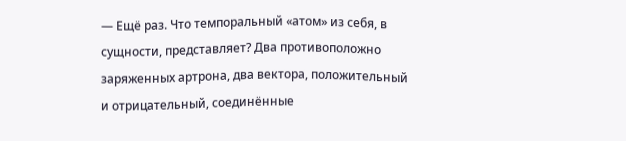— Ещё раз. Что темпоральный «атом» из себя, в сущности, представляет? Два противоположно заряженных артрона, два вектора, положительный и отрицательный, соединённые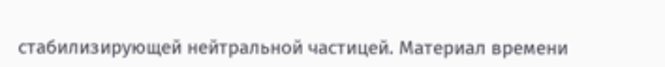стабилизирующей нейтральной частицей. Материал времени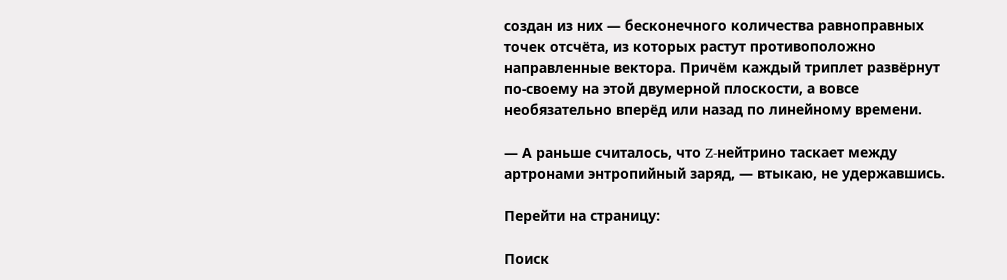создан из них — бесконечного количества равноправных точек отсчёта, из которых растут противоположно направленные вектора. Причём каждый триплет развёрнут по-своему на этой двумерной плоскости, а вовсе необязательно вперёд или назад по линейному времени.

— А раньше считалось, что Z-нейтрино таскает между артронами энтропийный заряд, — втыкаю, не удержавшись.

Перейти на страницу:

Поиск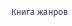Книга жанров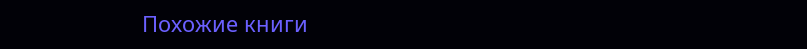Похожие книги